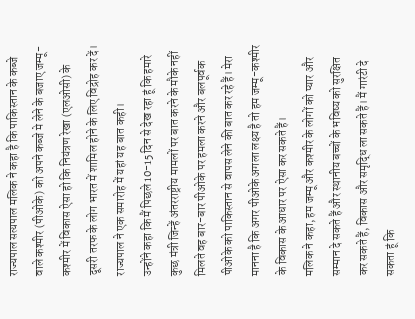राज्यपाल सत्यपाल मलिक ने कहा है कि पाकिस्तान के कब्जे वाले कश्मीर (पीओके) को अपने कब्जे मे लेने के बजाए जम्मू-कश्मीर में विकास ऐसा हो कि नियंत्रण रेखा (एलओसी) के दूसरी तरफ के लोग भारत में शामिल होने के लिए विद्रोह कर दें। राज्यपाल ने एक समारोह में यहां यह बात कही।
उन्होंने कहा कि मैं पिछले 10-15 दिन से देख रहा हूं कि हमारे कुछ मंत्री जिन्हें अंतरराष्ट्रीय मामलों पर बात करने के मौके नहीं मिलते वह बार-बार पीओके पर हमला करने और बलपूर्वक पीओके को पाकिस्तान से वापस लेने की बात कर रहे हैं। मेरा मानना है कि अगर पीओके अगला लक्ष्य है तो हम जम्मू-कश्मीर के विकास के आधार पर ऐसा कर सकते हैं।
मलिक ने कहा, हम जम्मू और कश्मीर के लोगों को प्यार और सम्मान दे सकते हैं और स्थानीय बच्चों के भविष्य को सुरक्षित कर सकते हैं, विकास और समृद्धि ला सकते हैं। मैं गारंटी दे सकता हूं कि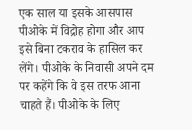एक साल या इसके आसपास पीओके में विद्रोह होगा और आप इसे बिना टकराव के हासिल कर लेंगे। पीओके के निवासी अपने दम पर कहेंगे कि वे इस तरफ आना चाहते हैं। पीओके के लिए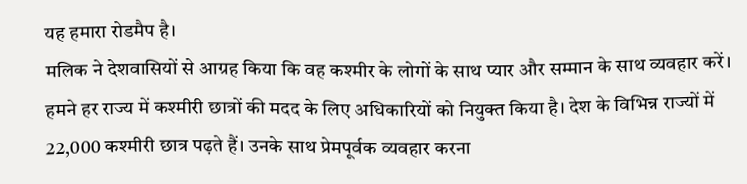यह हमारा रोडमैप है।
मलिक ने देशवासियों से आग्रह किया कि वह कश्मीर के लोगों के साथ प्यार और सम्मान के साथ व्यवहार करें। हमने हर राज्य में कश्मीरी छात्रों की मदद के लिए अधिकारियों को नियुक्त किया है। देश के विभिन्न राज्यों में 22,000 कश्मीरी छात्र पढ़ते हैं। उनके साथ प्रेमपूर्वक व्यवहार करना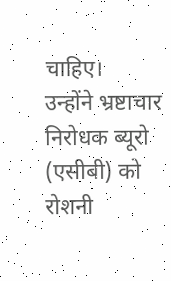चाहिए।
उन्होंने भ्रष्टाचार निरोधक ब्यूरो (एसीबी) को रोशनी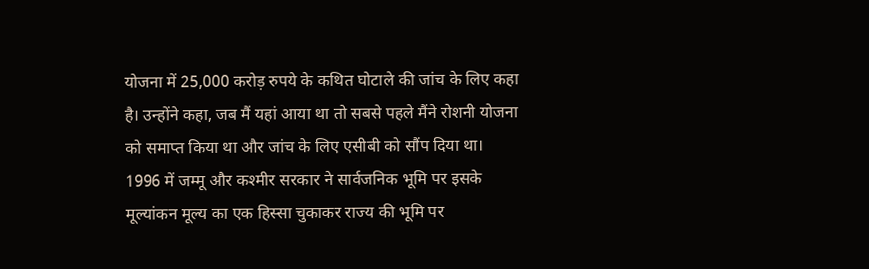योजना में 25,000 करोड़ रुपये के कथित घोटाले की जांच के लिए कहा है। उन्होंने कहा, जब मैं यहां आया था तो सबसे पहले मैंने रोशनी योजना को समाप्त किया था और जांच के लिए एसीबी को सौंप दिया था।
1996 में जम्मू और कश्मीर सरकार ने सार्वजनिक भूमि पर इसके मूल्यांकन मूल्य का एक हिस्सा चुकाकर राज्य की भूमि पर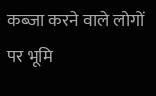कब्जा करने वाले लोगों पर भूमि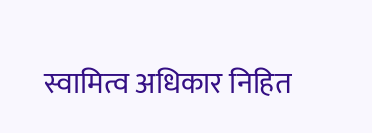स्वामित्व अधिकार निहित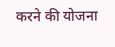करने की योजना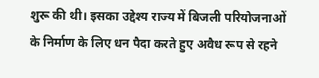शुरू की थी। इसका उद्देश्य राज्य में बिजली परियोजनाओं के निर्माण के लिए धन पैदा करते हुए अवैध रूप से रहने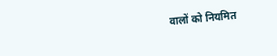वालों को नियमित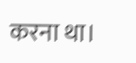करना था।